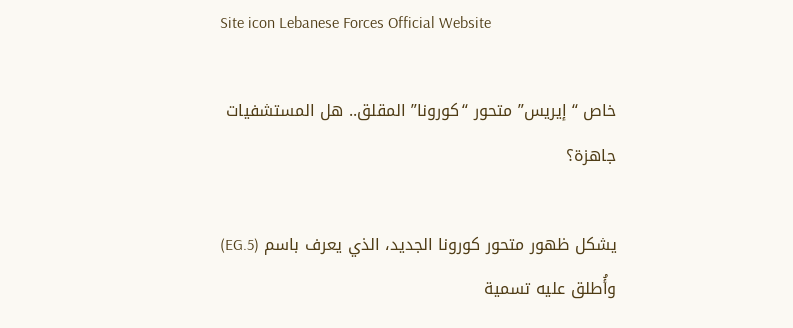Site icon Lebanese Forces Official Website

خاص “إيريس” متحور “كورونا” المقلق.. هل المستشفيات جاهزة؟

يشكل ظهور متحور كورونا الجديد، الذي يعرف باسم (EG.5) وأُطلق عليه تسمية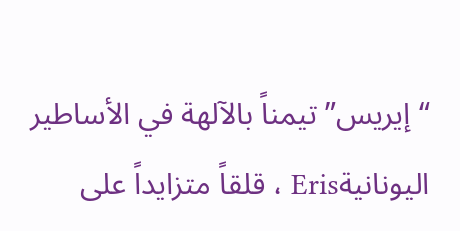“إيريس” تيمناً بالآلهة في الأساطير اليونانيةEris ، قلقاً متزايداً على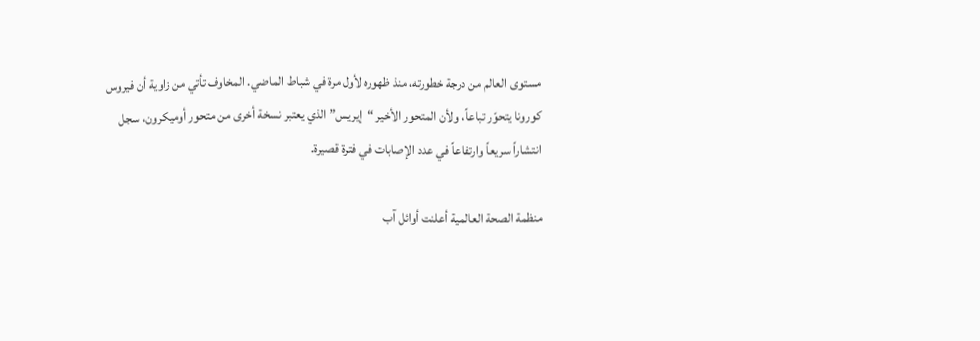مستوى العالم من درجة خطورته، منذ ظهوره لأول مرة في شباط الماضي. المخاوف تأتي من زاوية أن فيروس كورونا يتحوّر تباعاً، ولأن المتحور الأخير “إيريس” الذي يعتبر نسخة أخرى من متحور أوميكرون، سجل انتشاراً سريعاً وارتفاعاً في عدد الإصابات في فترة قصيرة.

منظمة الصحة العالمية أعلنت أوائل آب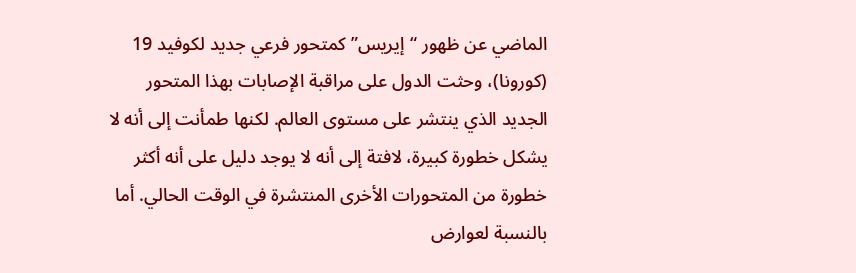الماضي عن ظهور “إيريس” كمتحور فرعي جديد لكوفيد 19 (كورونا)، وحثت الدول على مراقبة الإصابات بهذا المتحور الجديد الذي ينتشر على مستوى العالم. لكنها طمأنت إلى أنه لا يشكل خطورة كبيرة، لافتة إلى أنه لا يوجد دليل على أنه أكثر خطورة من المتحورات الأخرى المنتشرة في الوقت الحالي. أما بالنسبة لعوارض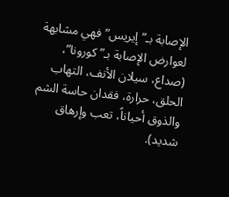الإصابة بـ”إيريس” فهي مشابهة لعوارض الإصابة بـ”كورونا”، (صداع، سيلان الأنف، التهاب الحلق، حرارة، فقدان حاسة الشم والذوق أحياناً، تعب وإرهاق شديد).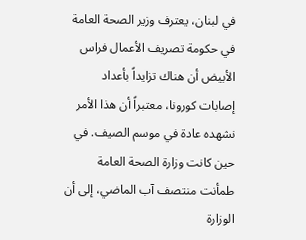في لبنان، يعترف وزير الصحة العامة في حكومة تصريف الأعمال فراس الأبيض أن هناك تزايداً بأعداد إصابات كورونا، معتبراً أن هذا الأمر نشهده عادة في موسم الصيف. في حين كانت وزارة الصحة العامة طمأنت منتصف آب الماضي، إلى أن الوزارة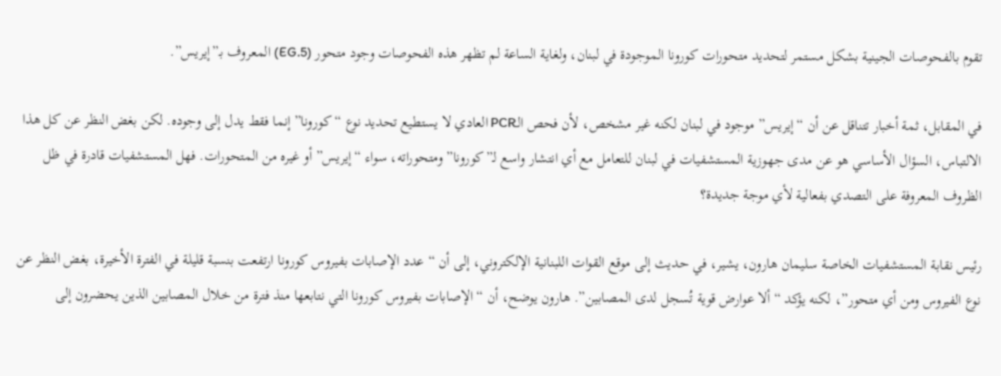تقوم بالفحوصات الجينية بشكل مستمر لتحديد متحورات كورونا الموجودة في لبنان، ولغاية الساعة لم تظهر هذه الفحوصات وجود متحور (EG.5) المعروف بـ”إيريس”.

في المقابل، ثمة أخبار تتناقل عن أن “إيريس” موجود في لبنان لكنه غير مشخص، لأن فحص الـPCR العادي لا يستطيع تحديد نوع “كورونا” إنما فقط يدل إلى وجوده. لكن بغض النظر عن كل هذا الالتباس، السؤال الأساسي هو عن مدى جهوزية المستشفيات في لبنان للتعامل مع أي انتشار واسع لـ”كورونا” ومتحوراته، سواء “إيريس” أو غيره من المتحورات. فهل المستشفيات قادرة في ظل الظروف المعروفة على التصدي بفعالية لأي موجة جديدة؟

رئيس نقابة المستشفيات الخاصة سليمان هارون، يشير، في حديث إلى موقع القوات اللبنانية الإلكتروني، إلى أن “عدد الإصابات بفيروس كورونا ارتفعت بنسبة قليلة في الفترة الأخيرة، بغض النظر عن نوع الفيروس ومن أي متحور”، لكنه يؤكد “ألا عوارض قوية تُسجل لدى المصابين”. هارون يوضح، أن “الإصابات بفيروس كورونا التي نتابعها منذ فترة من خلال المصابين الذين يحضرون إلى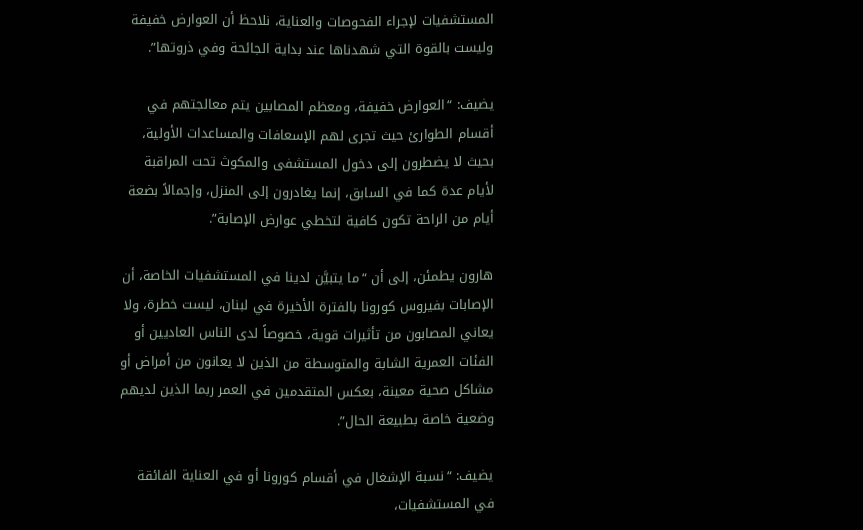المستشفيات لإجراء الفحوصات والعناية، نلاحظ أن العوارض خفيفة وليست بالقوة التي شهدناها عند بداية الجائحة وفي ذروتها”.

يضيف: “العوارض خفيفة، ومعظم المصابين يتم معالجتهم في أقسام الطوارئ حيث تجرى لهم الإسعافات والمساعدات الأولية، بحيث لا يضطرون إلى دخول المستشفى والمكوث تحت المراقبة لأيام عدة كما في السابق، إنما يغادرون إلى المنزل، وإجمالاً بضعة أيام من الراحة تكون كافية لتخطي عوارض الإصابة”.

هارون يطمئن، إلى أن “ما يتبيَّن لدينا في المستشفيات الخاصة، أن الإصابات بفيروس كورونا بالفترة الأخيرة في لبنان، ليست خطرة، ولا يعاني المصابون من تأثيرات قوية، خصوصاً لدى الناس العاديين أو الفئات العمرية الشابة والمتوسطة من الذين لا يعانون من أمراض أو مشاكل صحية معينة، بعكس المتقدمين في العمر ربما الذين لديهم وضعية خاصة بطبيعة الحال”.

يضيف: “نسبة الإشغال في أقسام كورونا أو في العناية الفائقة في المستشفيات،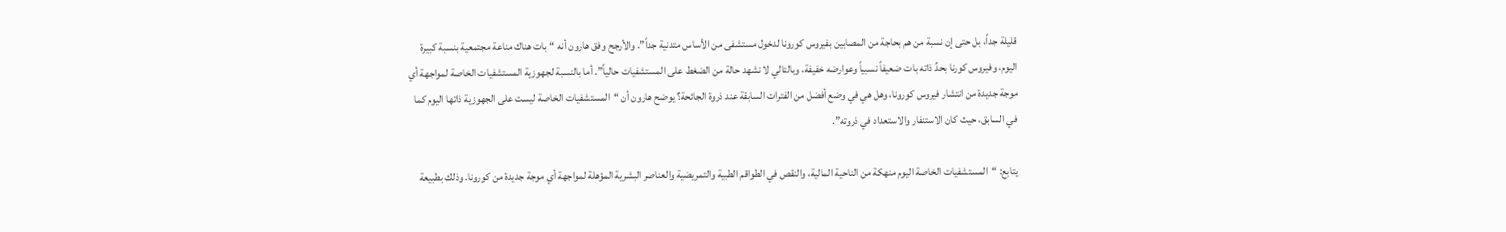قليلة جداً، بل حتى إن نسبة من هم بحاجة من المصابين بفيروس كورونا لدخول مستشفى من الأساس متدنية جداً”. والأرجح وفق هارون أنه “بات هناك مناعة مجتمعية بنسبة كبيرة اليوم، وفيروس كورنا بحدِّ ذاته بات ضعيفاً نسبياً وعوارضه خفيفة، وبالتالي لا نشهد حالة من الضغط على المستشفيات حالياً”. أما بالنسبة لجهوزية المستشفيات الخاصة لمواجهة أي موجة جديدة من انتشار فيروس كورونا، وهل هي في وضع أفضل من الفترات السابقة عند ذروة الجائحة؟ يوضح هارون أن “المستشفيات الخاصة ليست على الجهوزية ذاتها اليوم كما في السابق، حيث كان الاستنفار والاستعداد في ذروته”.

يتابع: “المستشفيات الخاصة اليوم منهكة من الناحية المالية، والنقص في الطواقم الطبية والتمريضية والعناصر البشرية المؤهلة لمواجهة أي موجة جديدة من كورونا. وذلك بطبيعة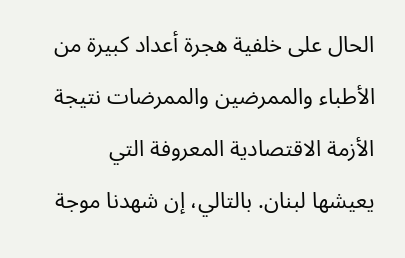الحال على خلفية هجرة أعداد كبيرة من الأطباء والممرضين والممرضات نتيجة الأزمة الاقتصادية المعروفة التي يعيشها لبنان. بالتالي، إن شهدنا موجة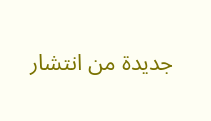جديدة من انتشار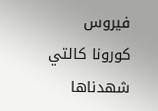فيروس كورونا كالتي شهدناها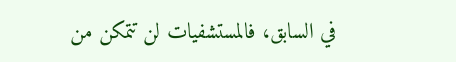في السابق، فالمستشفيات لن تتمكن من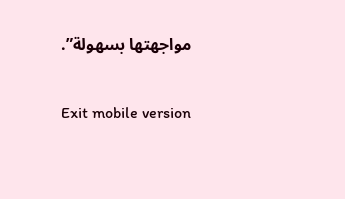مواجهتها بسهولة”.

Exit mobile version